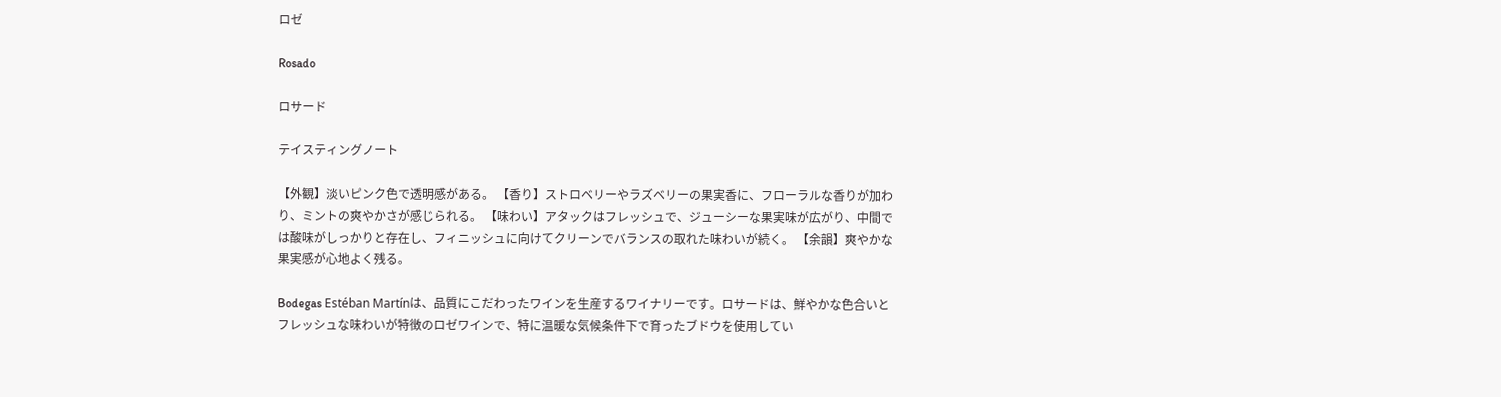ロゼ

Rosado

ロサード

テイスティングノート

【外観】淡いピンク色で透明感がある。 【香り】ストロベリーやラズベリーの果実香に、フローラルな香りが加わり、ミントの爽やかさが感じられる。 【味わい】アタックはフレッシュで、ジューシーな果実味が広がり、中間では酸味がしっかりと存在し、フィニッシュに向けてクリーンでバランスの取れた味わいが続く。 【余韻】爽やかな果実感が心地よく残る。

Bodegas Estéban Martínは、品質にこだわったワインを生産するワイナリーです。ロサードは、鮮やかな色合いとフレッシュな味わいが特徴のロゼワインで、特に温暖な気候条件下で育ったブドウを使用してい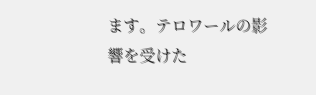ます。テロワールの影響を受けた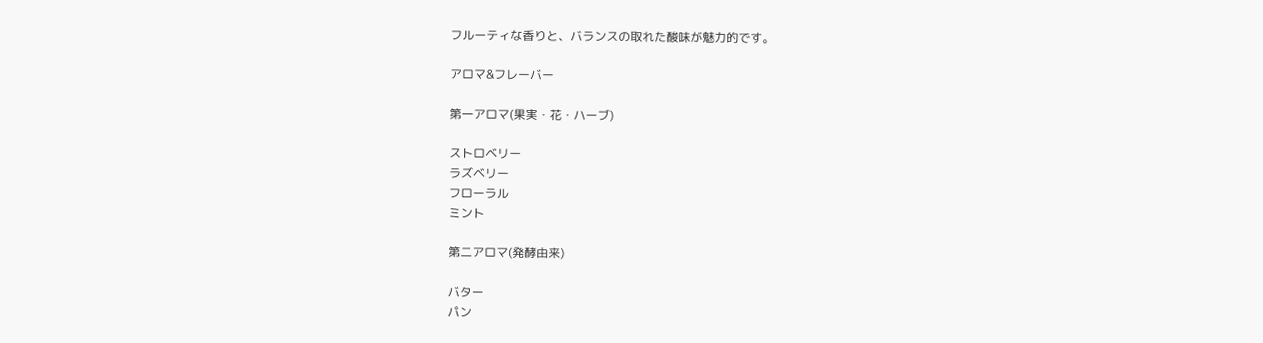フルーティな香りと、バランスの取れた酸味が魅力的です。

アロマ&フレーバー

第一アロマ(果実・花・ハーブ)

ストロベリー
ラズベリー
フローラル
ミント

第二アロマ(発酵由来)

バター
パン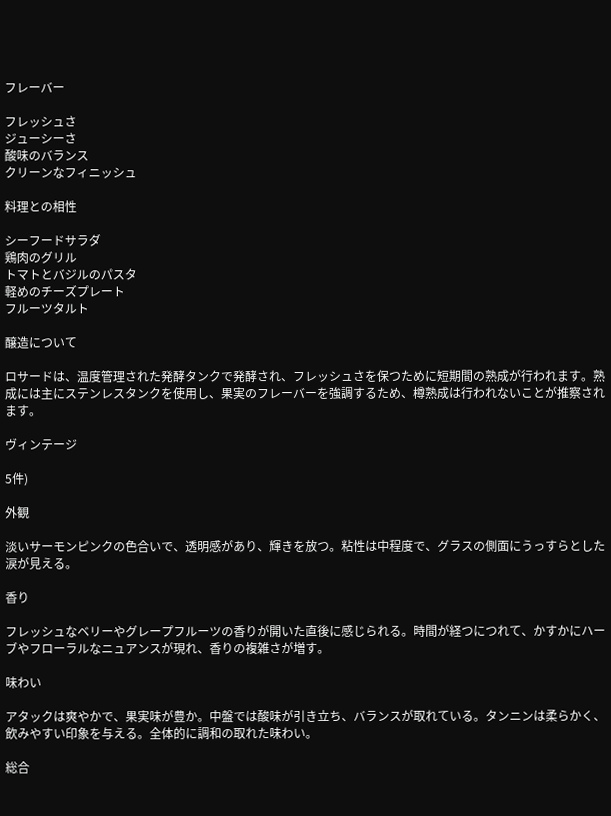フレーバー

フレッシュさ
ジューシーさ
酸味のバランス
クリーンなフィニッシュ

料理との相性

シーフードサラダ
鶏肉のグリル
トマトとバジルのパスタ
軽めのチーズプレート
フルーツタルト

醸造について

ロサードは、温度管理された発酵タンクで発酵され、フレッシュさを保つために短期間の熟成が行われます。熟成には主にステンレスタンクを使用し、果実のフレーバーを強調するため、樽熟成は行われないことが推察されます。

ヴィンテージ

5件)

外観

淡いサーモンピンクの色合いで、透明感があり、輝きを放つ。粘性は中程度で、グラスの側面にうっすらとした涙が見える。

香り

フレッシュなベリーやグレープフルーツの香りが開いた直後に感じられる。時間が経つにつれて、かすかにハーブやフローラルなニュアンスが現れ、香りの複雑さが増す。

味わい

アタックは爽やかで、果実味が豊か。中盤では酸味が引き立ち、バランスが取れている。タンニンは柔らかく、飲みやすい印象を与える。全体的に調和の取れた味わい。

総合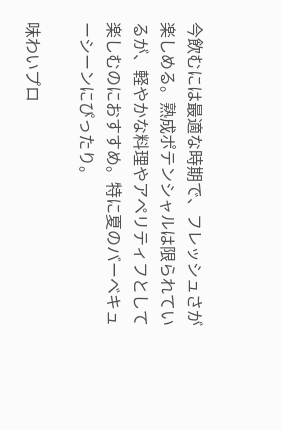今飲むには最適な時期で、フレッシュさが楽しめる。熟成ポテンシャルは限られているが、軽やかな料理やアペリティフとして楽しむのにおすすめ。特に夏のバーベキューシーンにぴったり。

味わいプロ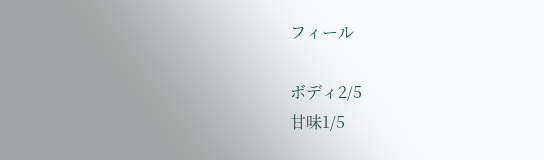フィール

ボディ2/5
甘味1/5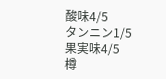酸味4/5
タンニン1/5
果実味4/5
樽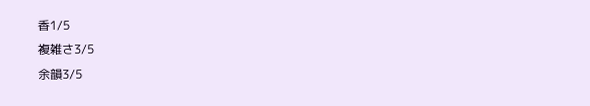香1/5
複雑さ3/5
余韻3/5